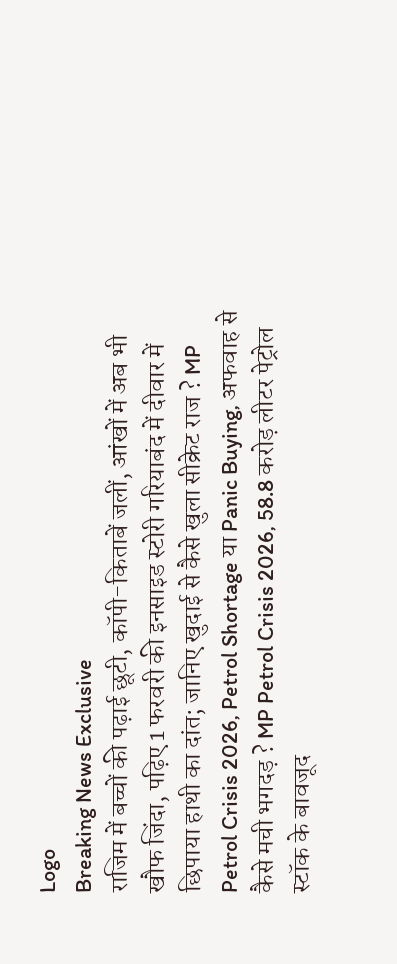Logo
Breaking News Exclusive
राजिम में बच्चों की पढ़ाई छूटी, कॉपी-किताबें जलीं, आंखों में अब भी खौफ जिंदा, पढ़िए 1 फरवरी की इनसाइड स्टोरी गरियाबंद में दीवार में छिपाया हाथी का दांत; जानिए खुदाई से कैसे खुला सीक्रेट राज ? MP Petrol Crisis 2026, Petrol Shortage या Panic Buying, अफवाह से कैसे मची भगदड़ ? MP Petrol Crisis 2026, 58.8 करोड़ लीटर पेट्रोल स्टॉक के बावजूद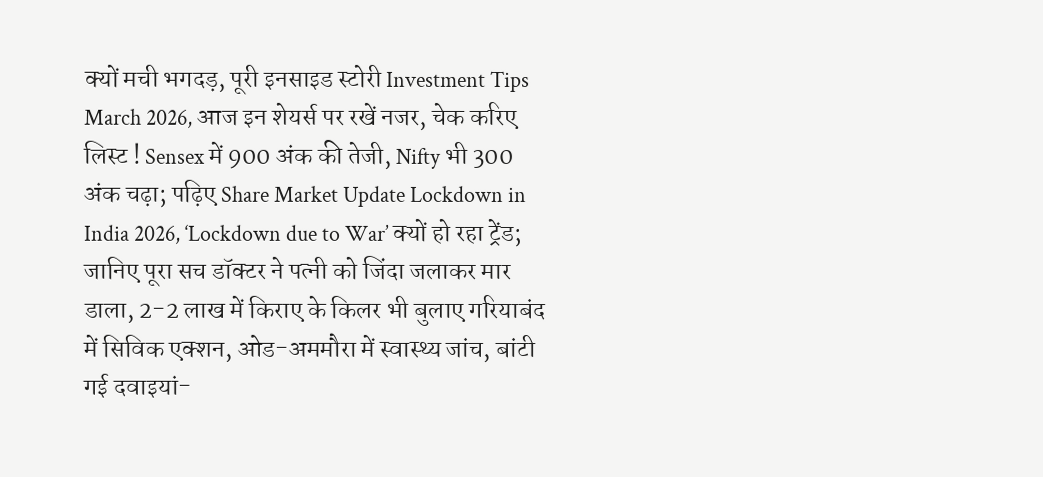क्यों मची भगदड़, पूरी इनसाइड स्टोरी Investment Tips March 2026, आज इन शेयर्स पर रखें नजर, चेक करिए लिस्ट ! Sensex में 900 अंक की तेजी, Nifty भी 300 अंक चढ़ा; पढ़िए Share Market Update Lockdown in India 2026, ‘Lockdown due to War’ क्यों हो रहा ट्रेंड; जानिए पूरा सच डॉक्टर ने पत्नी को जिंदा जलाकर मार डाला, 2-2 लाख में किराए के किलर भी बुलाए गरियाबंद में सिविक एक्शन, ओड-अममौरा में स्वास्थ्य जांच, बांटी गई दवाइयां-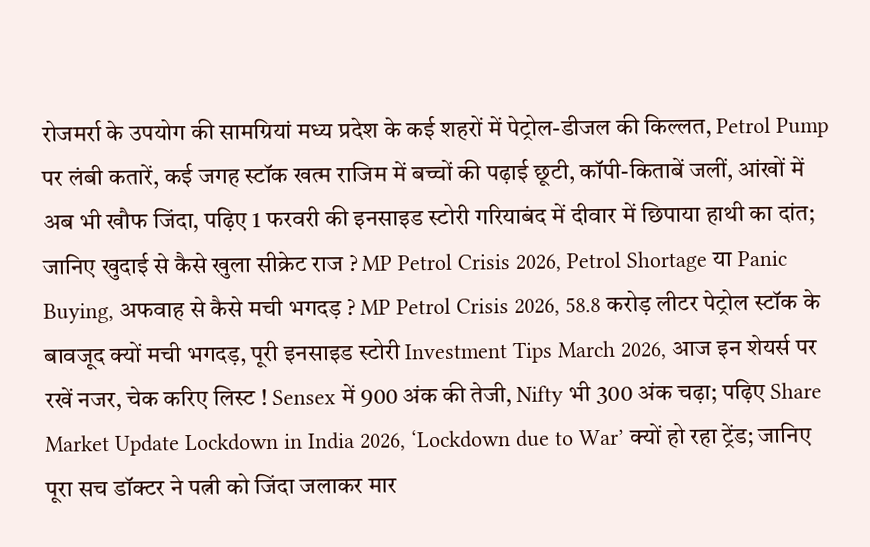रोजमर्रा के उपयोग की सामग्रियां मध्य प्रदेश के कई शहरों में पेट्रोल-डीजल की किल्लत, Petrol Pump पर लंबी कतारें, कई जगह स्टॉक खत्म राजिम में बच्चों की पढ़ाई छूटी, कॉपी-किताबें जलीं, आंखों में अब भी खौफ जिंदा, पढ़िए 1 फरवरी की इनसाइड स्टोरी गरियाबंद में दीवार में छिपाया हाथी का दांत; जानिए खुदाई से कैसे खुला सीक्रेट राज ? MP Petrol Crisis 2026, Petrol Shortage या Panic Buying, अफवाह से कैसे मची भगदड़ ? MP Petrol Crisis 2026, 58.8 करोड़ लीटर पेट्रोल स्टॉक के बावजूद क्यों मची भगदड़, पूरी इनसाइड स्टोरी Investment Tips March 2026, आज इन शेयर्स पर रखें नजर, चेक करिए लिस्ट ! Sensex में 900 अंक की तेजी, Nifty भी 300 अंक चढ़ा; पढ़िए Share Market Update Lockdown in India 2026, ‘Lockdown due to War’ क्यों हो रहा ट्रेंड; जानिए पूरा सच डॉक्टर ने पत्नी को जिंदा जलाकर मार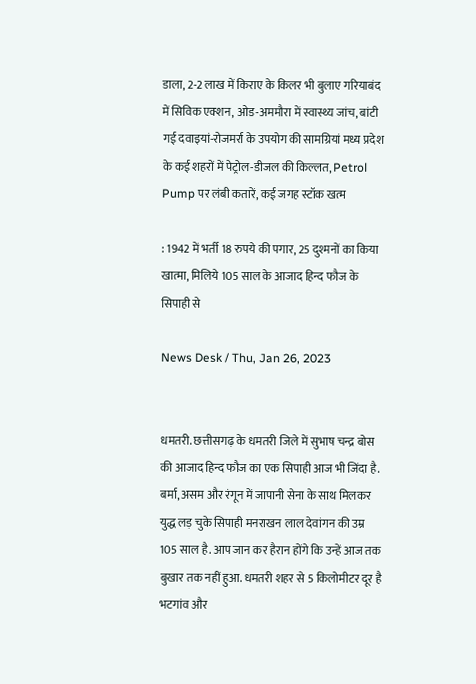डाला, 2-2 लाख में किराए के किलर भी बुलाए गरियाबंद में सिविक एक्शन, ओड-अममौरा में स्वास्थ्य जांच, बांटी गई दवाइयां-रोजमर्रा के उपयोग की सामग्रियां मध्य प्रदेश के कई शहरों में पेट्रोल-डीजल की किल्लत, Petrol Pump पर लंबी कतारें, कई जगह स्टॉक खत्म

: 1942 में भर्ती 18 रुपये की पगार, 25 दुश्मनों का किया खात्मा, मिलिये 105 साल के आजाद हिन्द फौज के सिपाही से

News Desk / Thu, Jan 26, 2023


धमतरी. छत्तीसगढ़ के धमतरी जिले में सुभाष चन्द्र बोस की आजाद हिन्द फौज का एक सिपाही आज भी जिंदा है. बर्मा, असम और रंगून में जापानी सेना के साथ मिलकर युद्ध लड़ चुके सिपाही मनराखन लाल देवांगन की उम्र 105 साल है. आप जान कर हैरान होंगे कि उन्हें आज तक बुखार तक नहीं हुआ. धमतरी शहर से 5 किलोमीटर दूर है भटगांव और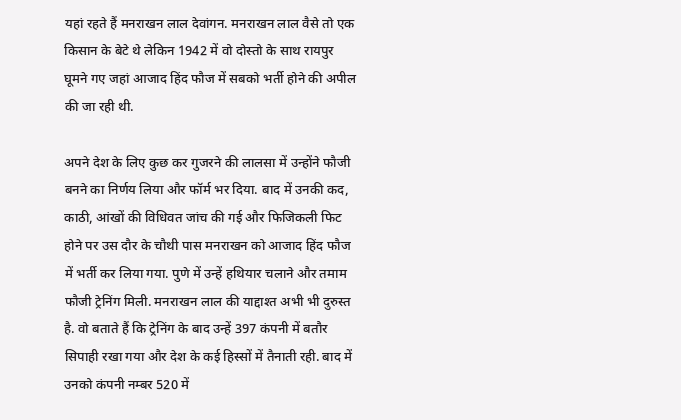यहां रहते हैं मनराखन लाल देवांगन. मनराखन लाल वैसे तो एक किसान के बेटे थे लेकिन 1942 में वो दोस्तो के साथ रायपुर घूमने गए जहां आजाद हिंद फौज में सबको भर्ती होने की अपील की जा रही थी.

अपने देश के लिए कुछ कर गुजरने की लालसा में उन्होंने फौजी बनने का निर्णय लिया और फॉर्म भर दिया. बाद में उनकी कद, काठी, आंखों की विधिवत जांच की गई और फिजिकली फिट होने पर उस दौर के चौथी पास मनराखन को आजाद हिंद फौज में भर्ती कर लिया गया. पुणे में उन्हें हथियार चलाने और तमाम फौजी ट्रेनिंग मिली. मनराखन लाल की याद्दाश्त अभी भी दुरुस्त है. वो बताते हैं कि ट्रेनिंग के बाद उन्हें 397 कंपनी में बतौर सिपाही रखा गया और देश के कई हिस्सों में तैनाती रही. बाद में उनको कंपनी नम्बर 520 में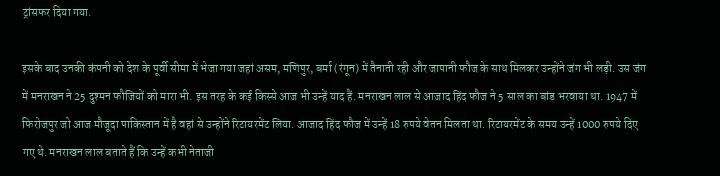ट्रांसफर दिया गया.

इसके बाद उनकी कंपनी को देश के पूर्वी सीमा में भेजा गया जहां असम, मणिपुर, बर्मा (रंगून) में तैनाती रही और जापानी फौज के साथ मिलकर उन्होंने जंग भी लड़ी. उस जंग में मनराखन ने 25 दुश्मन फौजियों को मारा भी. इस तरह के कई किस्से आज भी उन्हें याद हैं. मनराखन लाल से आजाद हिंद फौज ने 5 साल का बांड भरवाया था. 1947 में फिरोजपुर जो आज मौजूदा पाकिस्तान में है वहां से उन्होंने रिटायरमेंट लिया. आजाद हिंद फौज में उन्हें 18 रुपये वेतन मिलता था. रिटायरमेंट के समय उन्हें 1000 रुपये दिए गए थे. मनराखन लाल बताते हैं कि उन्हें कभी नेताजी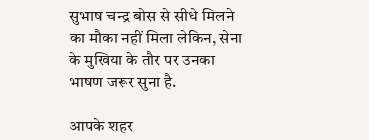सुभाष चन्द्र बोस से सीधे मिलने का मौका नहीं मिला लेकिन, सेना के मुखिया के तौर पर उनका भाषण जरूर सुना है.

आपके शहर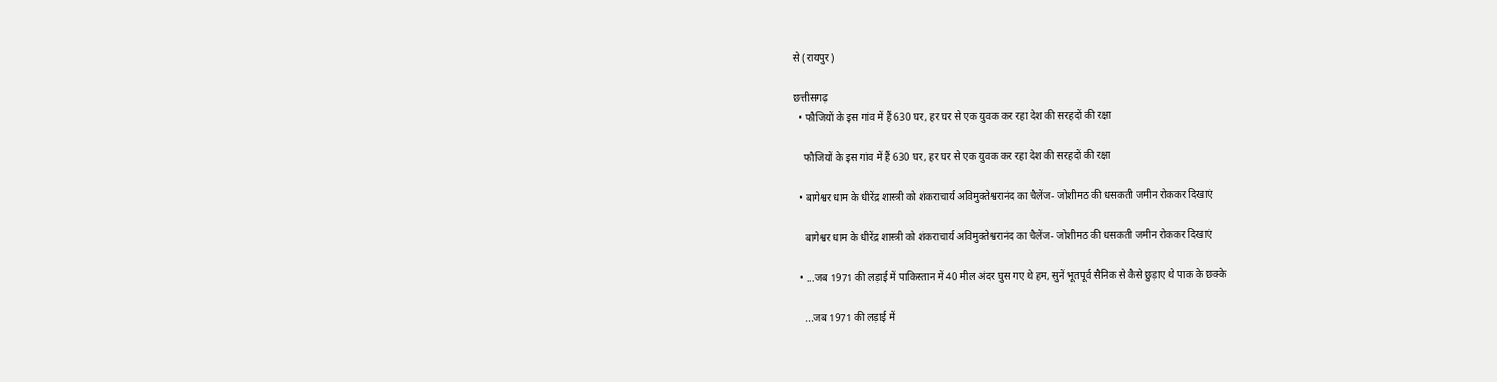से (रायपुर)

छत्तीसगढ़
  • फौजियों के इस गांव में हैं 630 घर, हर घर से एक युवक कर रहा देश की सरहदों की रक्षा

    फौजियों के इस गांव में हैं 630 घर, हर घर से एक युवक कर रहा देश की सरहदों की रक्षा

  • बागेश्वर धाम के धीरेंद्र शास्त्री को शंकराचार्य अविमुक्तेश्वरानंद का चैलेंज- जोशीमठ की धसकती जमीन रोककर दिखाएं

    बागेश्वर धाम के धीरेंद्र शास्त्री को शंकराचार्य अविमुक्तेश्वरानंद का चैलेंज- जोशीमठ की धसकती जमीन रोककर दिखाएं

  • ...जब 1971 की लड़ाई में पाकिस्तान में 40 मील अंदर घुस गए थे हम, सुनें भूतपूर्व सैनिक से कैसे छुड़ाए थे पाक के छक्‍के

    ...जब 1971 की लड़ाई में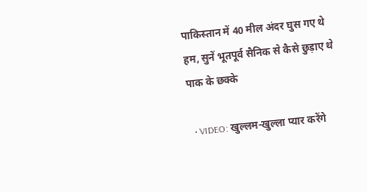पाकिस्तान में 40 मील अंदर घुस गए थे हम, सुनें भूतपूर्व सैनिक से कैसे छुड़ाए थे पाक के छक्‍के

  • VIDEO: खुल्लम-खुल्ला प्यार करेंगे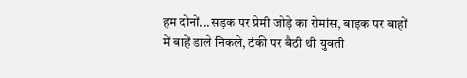हम दोनों...सड़क पर प्रेमी जोड़े का रोमांस, बाइक पर बाहों में बाहें डाले निकले, टंकी पर बैठी थी युवती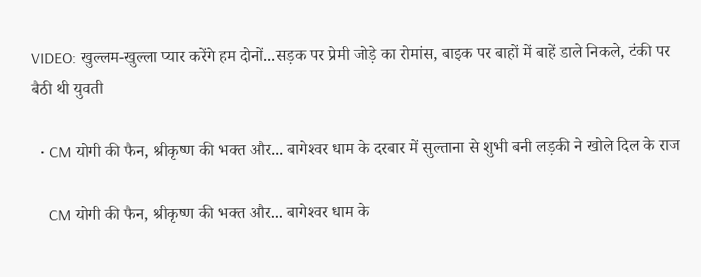VIDEO: खुल्लम-खुल्ला प्यार करेंगे हम दोनों...सड़क पर प्रेमी जोड़े का रोमांस, बाइक पर बाहों में बाहें डाले निकले, टंकी पर बैठी थी युवती

  • CM योगी की फैन, श्रीकृष्ण की भक्त और... बागेश्‍वर धाम के दरबार में सुल्‍ताना से शुभी बनी लड़की ने खोले द‍िल के राज

    CM योगी की फैन, श्रीकृष्ण की भक्त और... बागेश्‍वर धाम के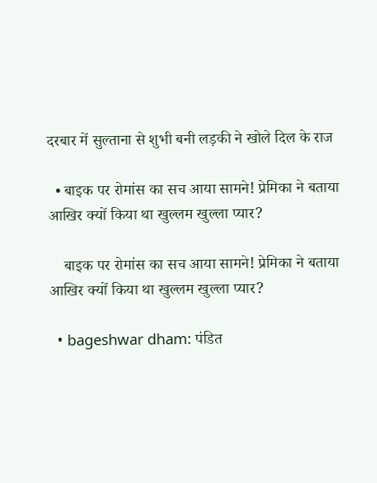दरबार में सुल्‍ताना से शुभी बनी लड़की ने खोले द‍िल के राज

  • बाइक पर रोमांस का सच आया सामने! प्रेम‍िका ने बताया आख‍िर क्‍यों क‍िया था खुल्‍लम खुल्ला प्‍यार?

    बाइक पर रोमांस का सच आया सामने! प्रेम‍िका ने बताया आख‍िर क्‍यों क‍िया था खुल्‍लम खुल्ला प्‍यार?

  • bageshwar dham: पंड‍ित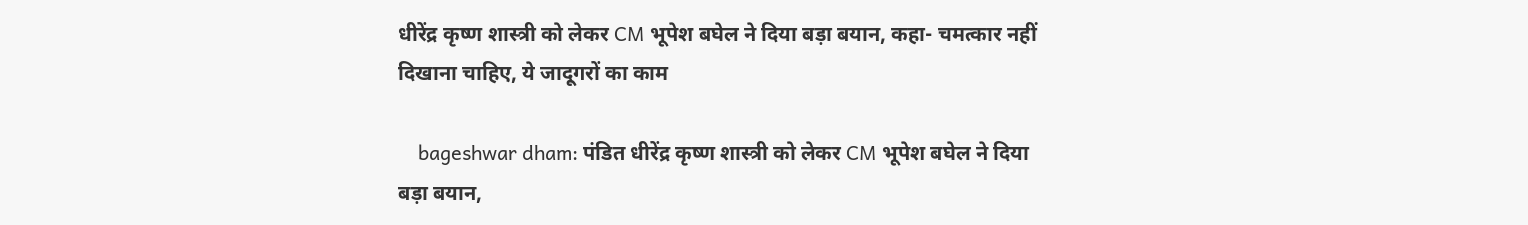धीरेंद्र कृष्ण शास्त्री को लेकर CM भूपेश बघेल ने द‍िया बड़ा बयान, कहा- चमत्कार नहीं दिखाना चाहिए, ये जादूगरों का काम

    bageshwar dham: पंड‍ित धीरेंद्र कृष्ण शास्त्री को लेकर CM भूपेश बघेल ने द‍िया बड़ा बयान,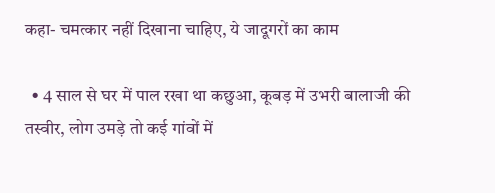कहा- चमत्कार नहीं दिखाना चाहिए, ये जादूगरों का काम

  • 4 साल से घर में पाल रखा था कछुआ, कूबड़ में उभरी बालाजी की तस्वीर, लोग उमड़े तो कई गांवों में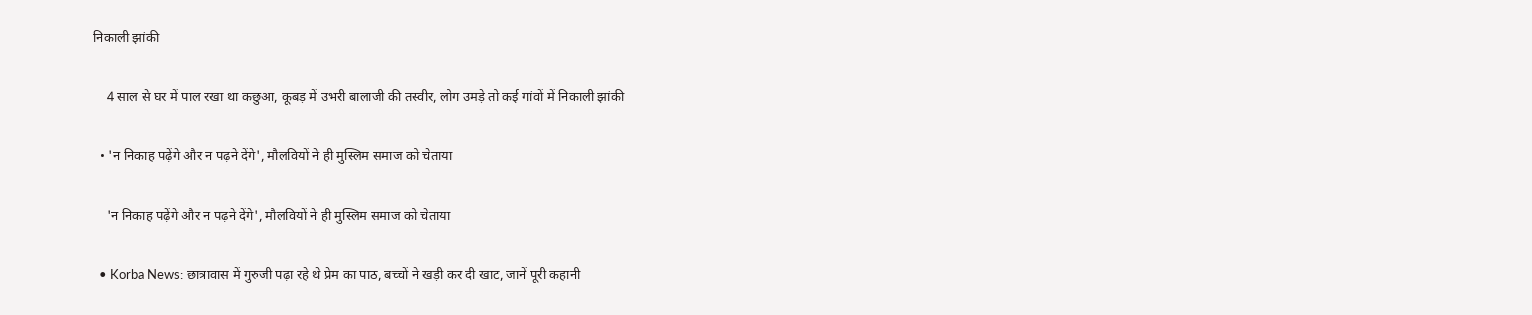निकाली झांकी

    4 साल से घर में पाल रखा था कछुआ, कूबड़ में उभरी बालाजी की तस्वीर, लोग उमड़े तो कई गांवों में निकाली झांकी

  • 'न निकाह पढ़ेंगे और न पढ़ने देंगे', मौलवियों ने ही मुस्लिम समाज को चेताया

    'न निकाह पढ़ेंगे और न पढ़ने देंगे', मौलवियों ने ही मुस्लिम समाज को चेताया

  • Korba News: छात्रावास में गुरुजी पढ़ा रहे थे प्रेम का पाठ, बच्चों ने खड़ी कर दी खाट, जानें पूरी कहानी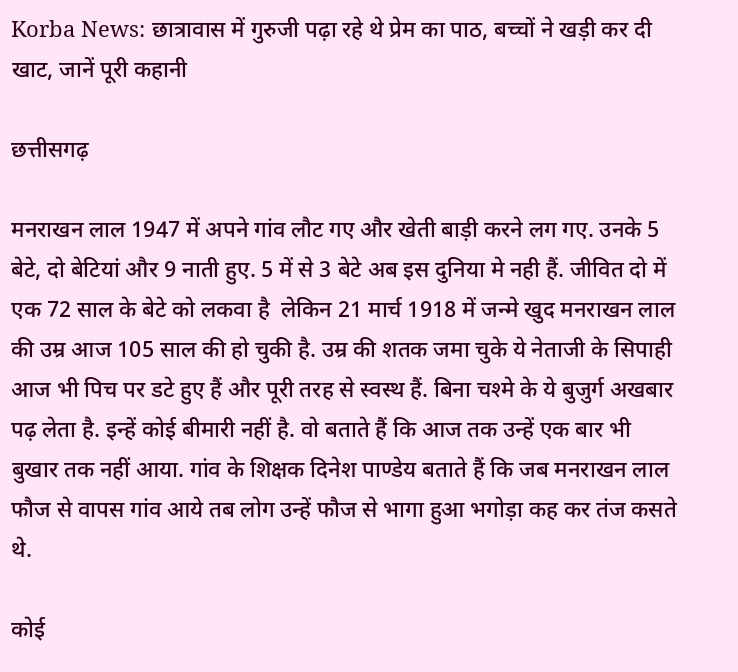Korba News: छात्रावास में गुरुजी पढ़ा रहे थे प्रेम का पाठ, बच्चों ने खड़ी कर दी खाट, जानें पूरी कहानी

छत्तीसगढ़

मनराखन लाल 1947 में अपने गांव लौट गए और खेती बाड़ी करने लग गए. उनके 5 बेटे, दो बेटियां और 9 नाती हुए. 5 में से 3 बेटे अब इस दुनिया मे नही हैं. जीवित दो में एक 72 साल के बेटे को लकवा है  लेकिन 21 मार्च 1918 में जन्मे खुद मनराखन लाल की उम्र आज 105 साल की हो चुकी है. उम्र की शतक जमा चुके ये नेताजी के सिपाही आज भी पिच पर डटे हुए हैं और पूरी तरह से स्वस्थ हैं. बिना चश्मे के ये बुजुर्ग अखबार पढ़ लेता है. इन्हें कोई बीमारी नहीं है. वो बताते हैं कि आज तक उन्हें एक बार भी बुखार तक नहीं आया. गांव के शिक्षक दिनेश पाण्डेय बताते हैं कि जब मनराखन लाल फौज से वापस गांव आये तब लोग उन्हें फौज से भागा हुआ भगोड़ा कह कर तंज कसते थे.

कोई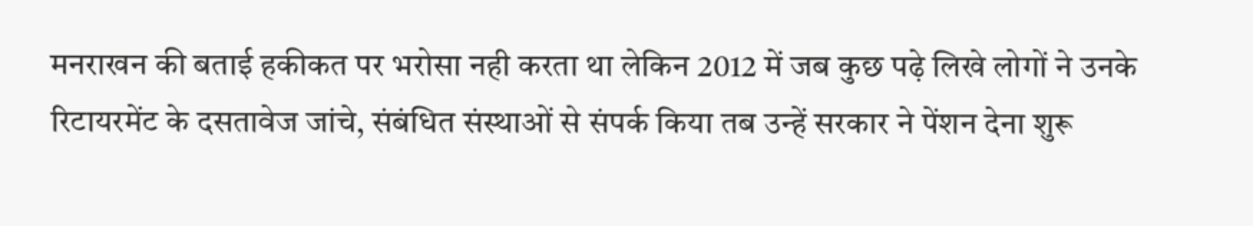मनराखन की बताई हकीकत पर भरोसा नही करता था लेकिन 2012 में जब कुछ पढ़े लिखे लोगों ने उनके रिटायरमेंट के दसतावेज जांचे, संबंधित संस्थाओं से संपर्क किया तब उन्हें सरकार ने पेंशन देना शुरू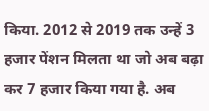किया. 2012 से 2019 तक उन्हें 3 हजार पेंशन मिलता था जो अब बढ़ा कर 7 हजार किया गया है. अब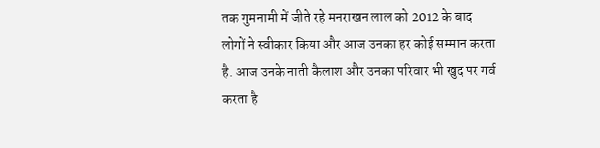तक गुमनामी में जीते रहे मनराखन लाल को 2012 के बाद लोगों ने स्वीकार किया और आज उनका हर कोई सम्मान करता है. आज उनके नाती कैलाश और उनका परिवार भी खुद पर गर्व करता है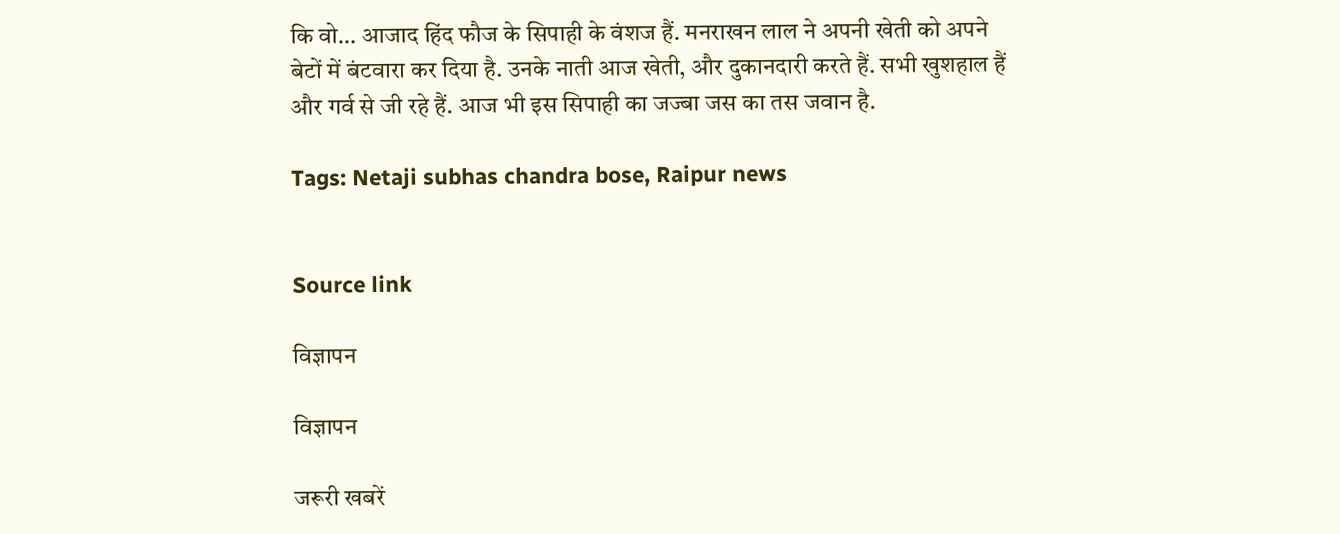कि वो… आजाद हिंद फौज के सिपाही के वंशज हैं. मनराखन लाल ने अपनी खेती को अपने बेटों में बंटवारा कर दिया है. उनके नाती आज खेती, और दुकानदारी करते हैं. सभी खुशहाल हैं और गर्व से जी रहे हैं. आज भी इस सिपाही का जज्बा जस का तस जवान है.

Tags: Netaji subhas chandra bose, Raipur news


Source link

विज्ञापन

विज्ञापन

जरूरी खबरें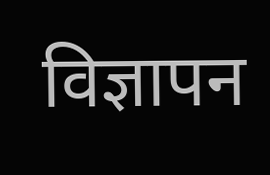विज्ञापन